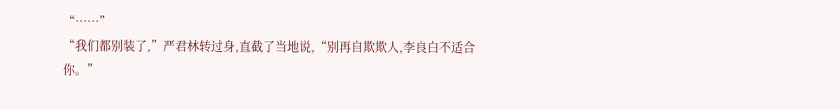“……”
“我们都别装了,”严君林转过身,直截了当地说,“别再自欺欺人,李良白不适合你。”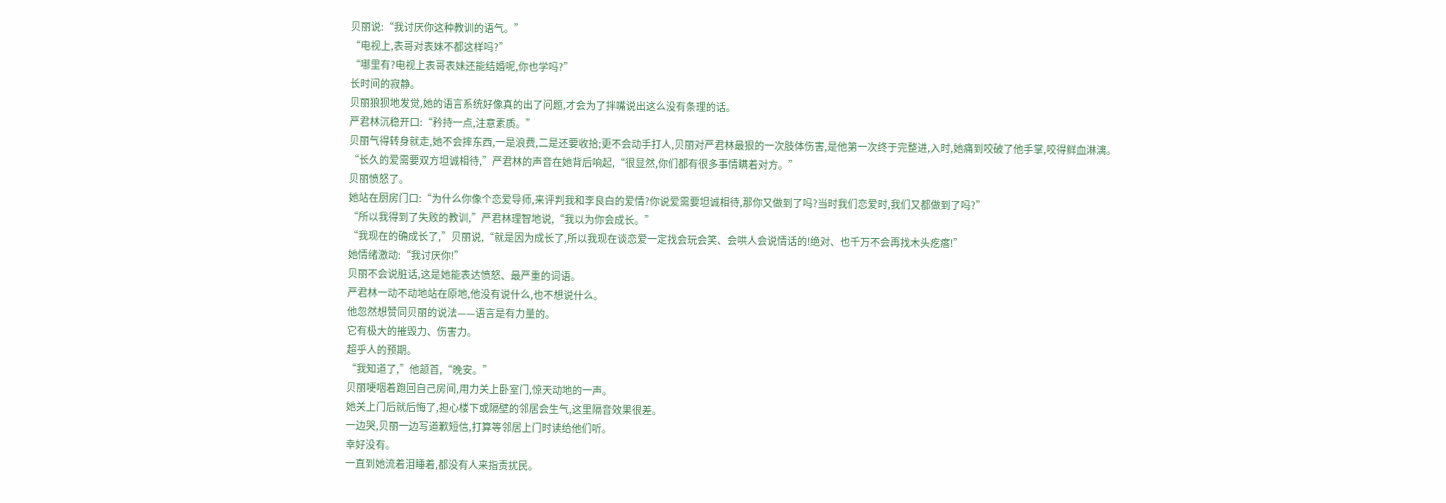贝丽说:“我讨厌你这种教训的语气。”
“电视上,表哥对表妹不都这样吗?”
“哪里有?电视上表哥表妹还能结婚呢,你也学吗?”
长时间的寂静。
贝丽狼狈地发觉,她的语言系统好像真的出了问题,才会为了拌嘴说出这么没有条理的话。
严君林沉稳开口:“矜持一点,注意素质。”
贝丽气得转身就走,她不会摔东西,一是浪费,二是还要收拾;更不会动手打人,贝丽对严君林最狠的一次肢体伤害,是他第一次终于完整进,入时,她痛到咬破了他手掌,咬得鲜血淋漓。
“长久的爱需要双方坦诚相待,”严君林的声音在她背后响起,“很显然,你们都有很多事情瞒着对方。”
贝丽愤怒了。
她站在厨房门口:“为什么你像个恋爱导师,来评判我和李良白的爱情?你说爱需要坦诚相待,那你又做到了吗?当时我们恋爱时,我们又都做到了吗?”
“所以我得到了失败的教训,”严君林理智地说,“我以为你会成长。”
“我现在的确成长了,”贝丽说,“就是因为成长了,所以我现在谈恋爱一定找会玩会笑、会哄人会说情话的!绝对、也千万不会再找木头疙瘩!”
她情绪激动:“我讨厌你!”
贝丽不会说脏话,这是她能表达愤怒、最严重的词语。
严君林一动不动地站在原地,他没有说什么,也不想说什么。
他忽然想赞同贝丽的说法——语言是有力量的。
它有极大的摧毁力、伤害力。
超乎人的预期。
“我知道了,”他颔首,“晚安。”
贝丽哽咽着跑回自己房间,用力关上卧室门,惊天动地的一声。
她关上门后就后悔了,担心楼下或隔壁的邻居会生气,这里隔音效果很差。
一边哭,贝丽一边写道歉短信,打算等邻居上门时读给他们听。
幸好没有。
一直到她流着泪睡着,都没有人来指责扰民。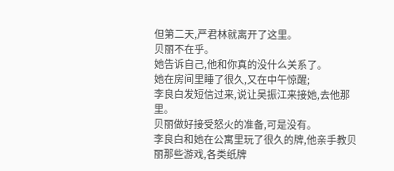但第二天,严君林就离开了这里。
贝丽不在乎。
她告诉自己,他和你真的没什么关系了。
她在房间里睡了很久,又在中午惊醒;
李良白发短信过来,说让吴振江来接她,去他那里。
贝丽做好接受怒火的准备,可是没有。
李良白和她在公寓里玩了很久的牌,他亲手教贝丽那些游戏,各类纸牌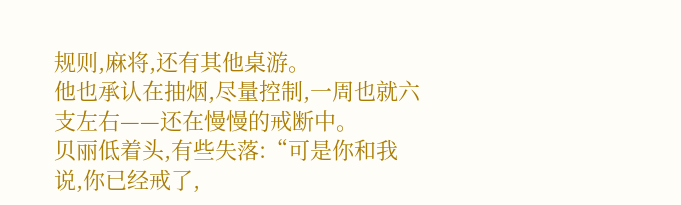规则,麻将,还有其他桌游。
他也承认在抽烟,尽量控制,一周也就六支左右——还在慢慢的戒断中。
贝丽低着头,有些失落:“可是你和我说,你已经戒了,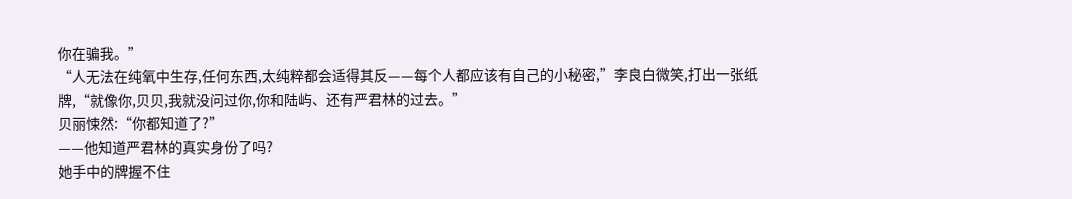你在骗我。”
“人无法在纯氧中生存,任何东西,太纯粹都会适得其反——每个人都应该有自己的小秘密,”李良白微笑,打出一张纸牌,“就像你,贝贝,我就没问过你,你和陆屿、还有严君林的过去。”
贝丽悚然:“你都知道了?”
——他知道严君林的真实身份了吗?
她手中的牌握不住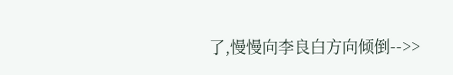了,慢慢向李良白方向倾倒-->>